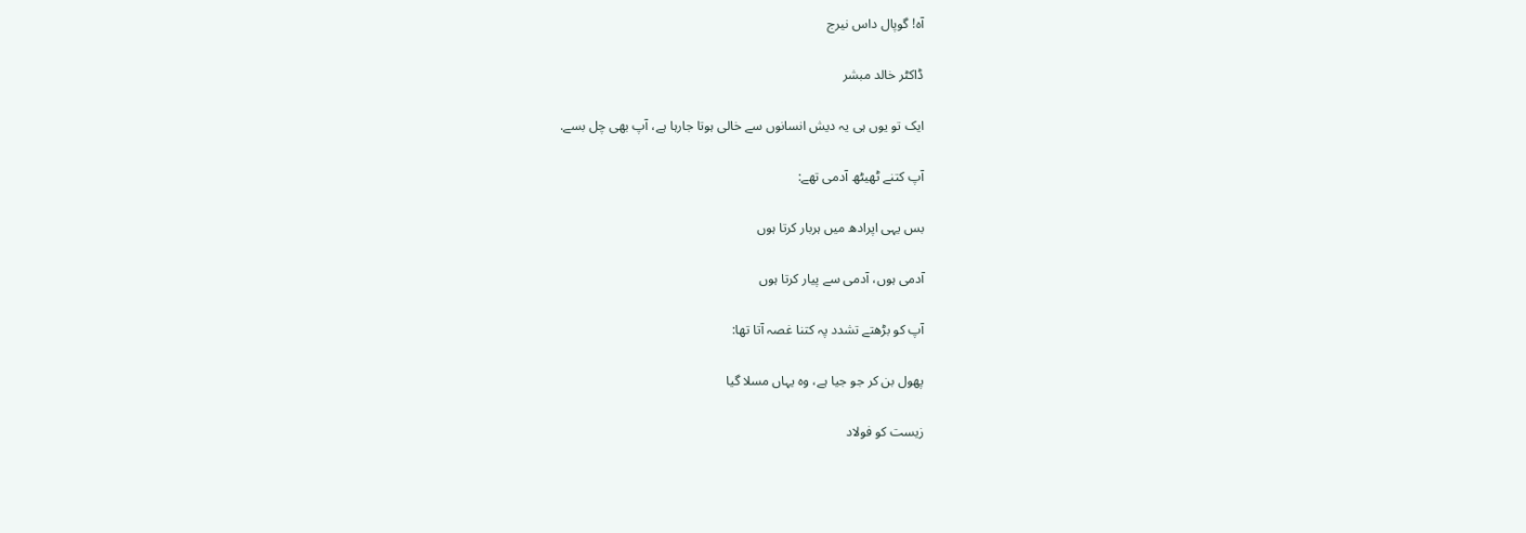آہ! گوپال داس نیرج

ڈاکٹر خالد مبشر

ایک تو یوں ہی یہ دیش انسانوں سے خالی ہوتا جارہا ہے، آپ بھی چل بسے.

آپ کتنے ٹھیٹھ آدمی تھے:

بس یہی اپرادھ میں ہربار کرتا ہوں

آدمی ہوں، آدمی سے پیار کرتا ہوں

آپ کو بڑھتے تشدد پہ کتنا غصہ آتا تھا:

پھول بن کر جو جیا ہے، وہ یہاں مسلا گیا

زیست کو فولاد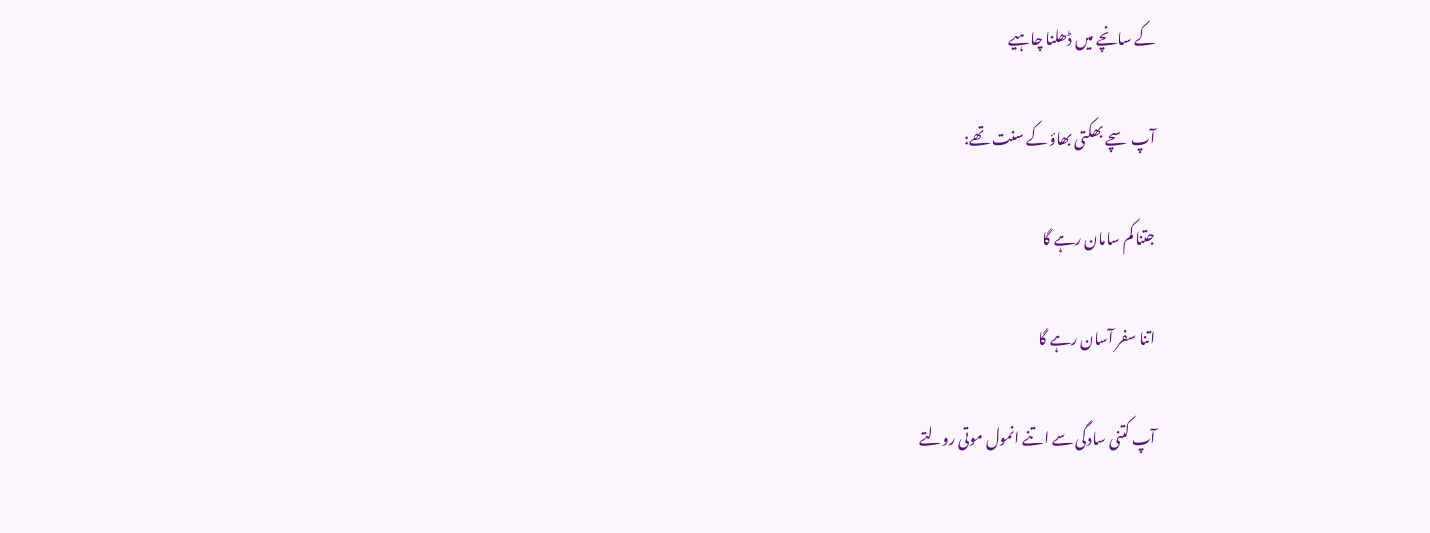کے سانچے میں ڈھلنا چاہیے

آپ سچے بھکتی بھاؤ کے سنت تھے:

جتنا کم سامان رہے گا

اتنا سفر آسان رہے گا

آپ کتنی سادگی سے اتنے انمول موتی رولتے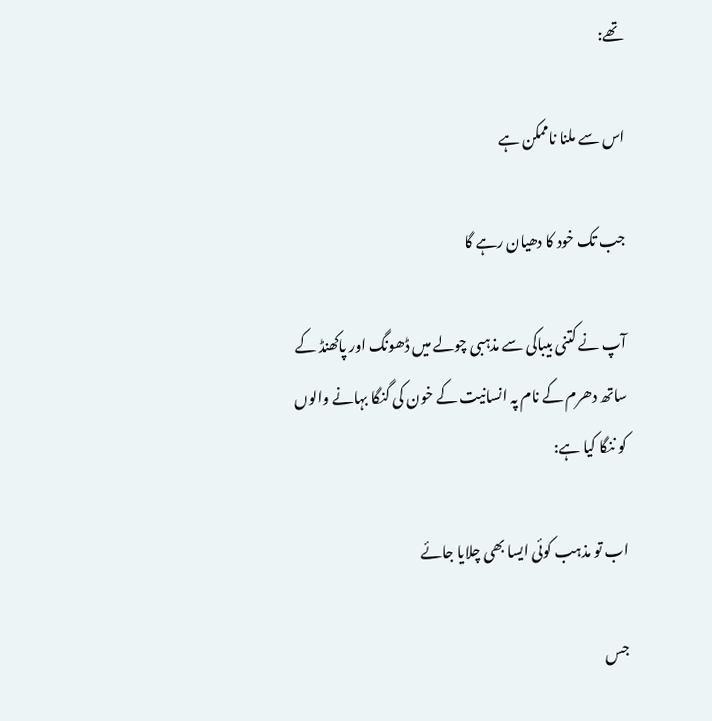تھے:

اس سے ملنا ناممکن ہے

جب تک خود کا دھیان رہے گا

آپ نے کتنی بیباکی سے مذہبی چولے میں ڈھونگ اور پاکھنڈ کے ساتھ دھرم کے نام پہ انسانیت کے خون کی گنگا بہانے والوں کو ننگا کیا ہے:

اب تو مذہب کوئی ایسا بھی چلایا جائے

جس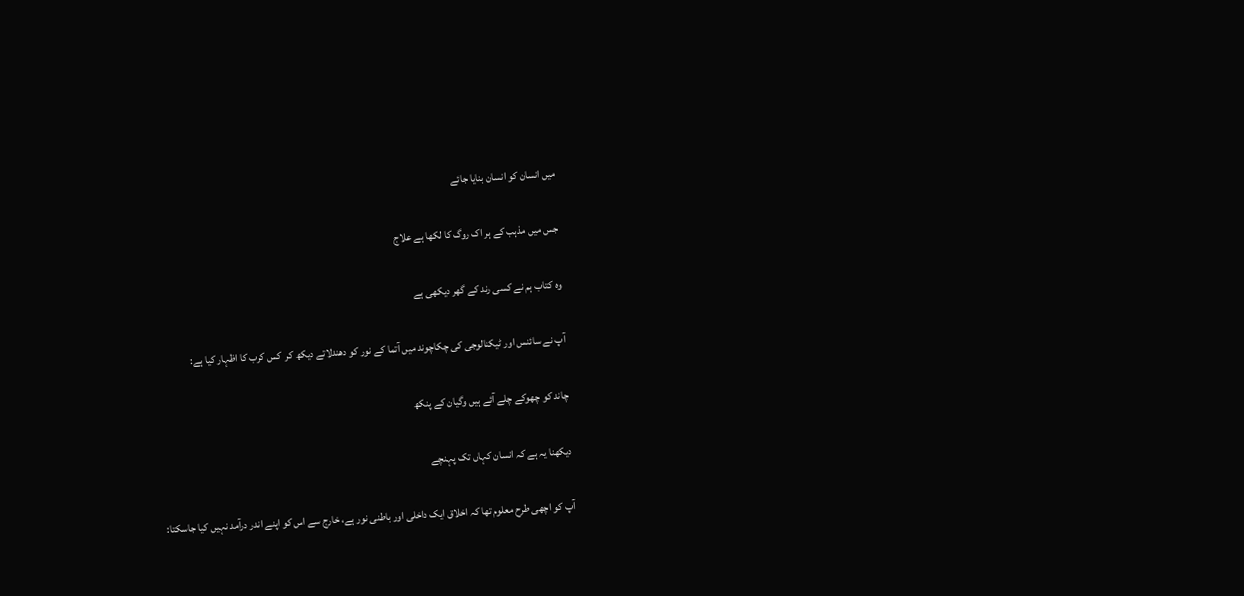میں انسان کو انسان بنایا جائے

جس میں مذہب کے ہر اک روگ کا لکھا ہے علاج

وہ کتاب ہم نے کسی رند کے گھر دیکھی ہے

آپ نے سائنس اور ٹیکنالوجی کی چکاچوند میں آتما کے نور کو دھندلاتے دیکھ کر  کس کرب کا اظہار کیا ہے:

چاند کو چھوکے چلے آئے ہیں وگیان کے پنکھ

دیکھنا یہ ہے کہ انسان کہاں تک پہنچے

آپ کو اچھی طرح معلوم تھا کہ اخلاق ایک داخلی اور باطنی نور ہے، خارج سے اس کو اپنے اندر درآمد نہیں کیا جاسکتا: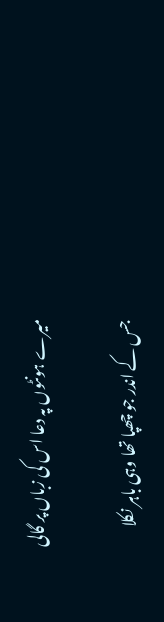میرے ہونٹوں پہ دعا اس کی زباں پر گالی

جس کے اندر جو چھپا تھا وہی باہر نکلا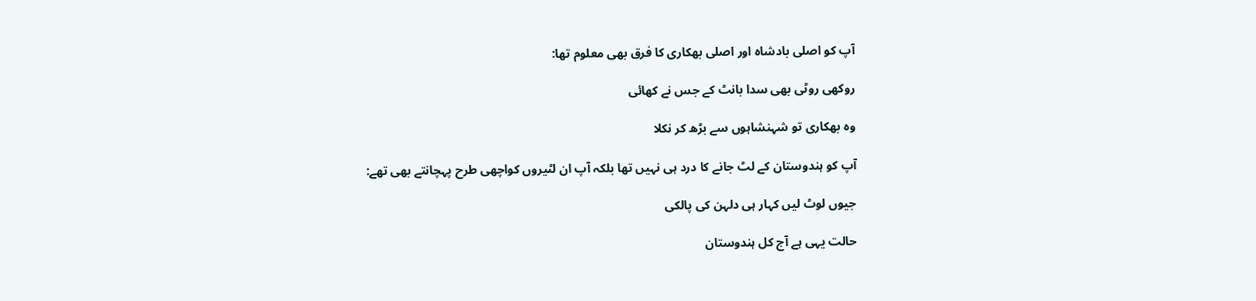آپ کو اصلی بادشاہ اور اصلی بھکاری کا فرق بھی معلوم تھا:

روکھی روٹی بھی سدا بانٹ کے جس نے کھائی

وہ بھکاری تو شہنشاہوں سے بڑھ کر نکلا

آپ کو ہندوستان کے لٹ جانے کا درد ہی نہیں تھا بلکہ آپ ان لٹیروں کواچھی طرح پہچانتے بھی تھے:

جیوں لوٹ لیں کہار ہی دلہن کی پالکی

حالت یہی ہے آج کل ہندوستان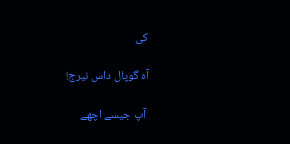کی

آہ گوپال داس نیرج!

 آپ جیسے اچھے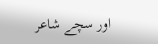اور سچے شاعر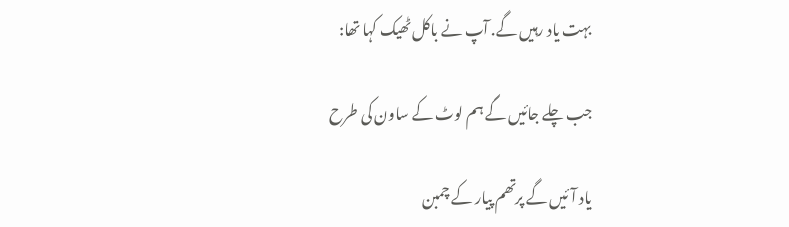بہت یاد رہیں گے. آپ نے باکل ٹھیک کہا تھا:

جب چلے جائیں گے ہم لوٹ کے ساون کی طرح

یاد آئیں گے پرتھم پیار کے چمبن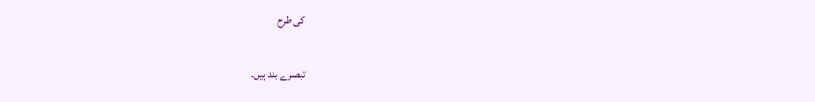کی طرح

تبصرے بند ہیں۔